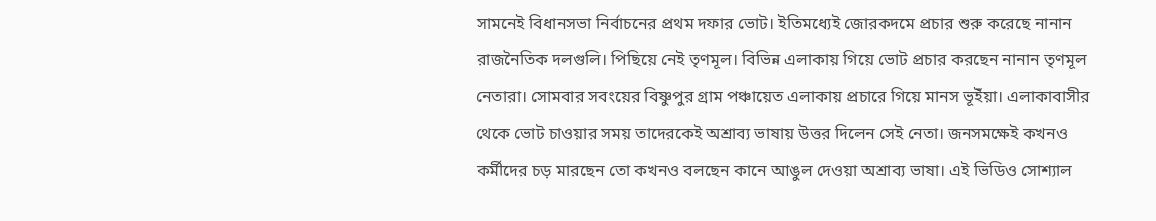সামনেই বিধানসভা নির্বাচনের প্রথম দফার ভোট। ইতিমধ্যেই জোরকদমে প্রচার শুরু করেছে নানান রাজনৈতিক দলগুলি। পিছিয়ে নেই তৃণমূল। বিভিন্ন এলাকায় গিয়ে ভোট প্রচার করছেন নানান তৃণমূল নেতারা। সোমবার সবংয়ের বিষ্ণুপুর গ্রাম পঞ্চায়েত এলাকায় প্রচারে গিয়ে মানস ভূইঁয়া। এলাকাবাসীর থেকে ভোট চাওয়ার সময় তাদেরকেই অশ্রাব্য ভাষায় উত্তর দিলেন সেই নেতা। জনসমক্ষেই কখনও কর্মীদের চড় মারছেন তো কখনও বলছেন কানে আঙুল দেওয়া অশ্রাব্য ভাষা। এই ভিডিও সোশ্যাল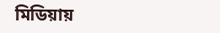মিডিয়ায়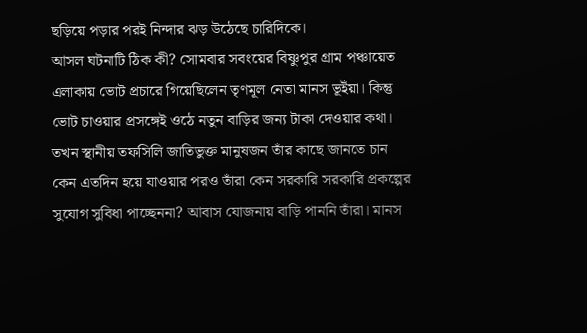ছড়িয়ে পড়ার পরই নিন্দার ঝড় উঠেছে চারিদিকে।
আসল ঘটনাটি ঠিক কী? সোমবার সবংয়ের বিষ্ণুপুর গ্রাম পঞ্চায়েত এলাকায় ভোট প্রচারে গিয়েছিলেন তৃণমূল নেতা মানস ভূইঁয়া। কিন্তু ভোট চাওয়ার প্রসঙ্গেই ওঠে নতুন বাড়ির জন্য টাকা দেওয়ার কথা। তখন স্থানীয় তফসিলি জাতিভুক্ত মানুষজন তাঁর কাছে জানতে চান কেন এতদিন হয়ে যাওয়ার পরও তাঁরা কেন সরকারি সরকারি প্রকল্পের সুযোগ সুবিধা পাচ্ছেননা? আবাস যোজনায় বাড়ি পাননি তাঁরা। মানস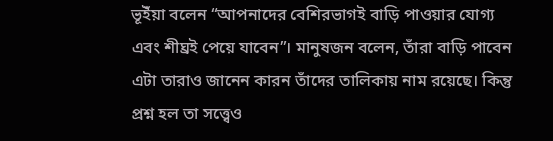ভূইঁয়া বলেন “আপনাদের বেশিরভাগই বাড়ি পাওয়ার যোগ্য এবং শীঘ্রই পেয়ে যাবেন”। মানুষজন বলেন, তাঁরা বাড়ি পাবেন এটা তারাও জানেন কারন তাঁদের তালিকায় নাম রয়েছে। কিন্তু প্রশ্ন হল তা সত্ত্বেও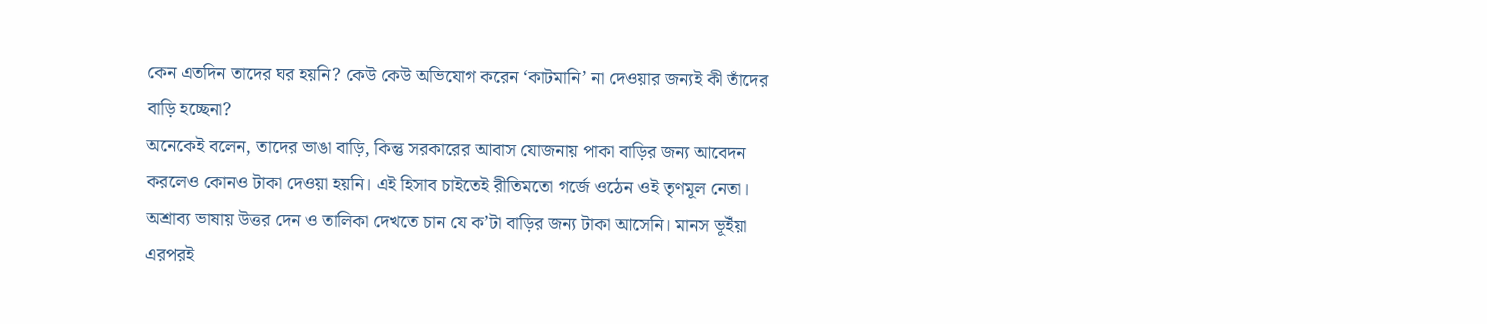কেন এতদিন তাদের ঘর হয়নি? কেউ কেউ অভিযোগ করেন ‘কাটমানি’ না দেওয়ার জন্যই কী তাঁদের বাড়ি হচ্ছেনা?
অনেকেই বলেন, তাদের ভাঙা বাড়ি, কিন্তু সরকারের আবাস যোজনায় পাকা বাড়ির জন্য আবেদন করলেও কোনও টাকা দেওয়া হয়নি। এই হিসাব চাইতেই রীতিমতো গর্জে ওঠেন ওই তৃণমূল নেতা। অশ্রাব্য ভাষায় উত্তর দেন ও তালিকা দেখতে চান যে ক’টা বাড়ির জন্য টাকা আসেনি। মানস ভূইঁয়া এরপরই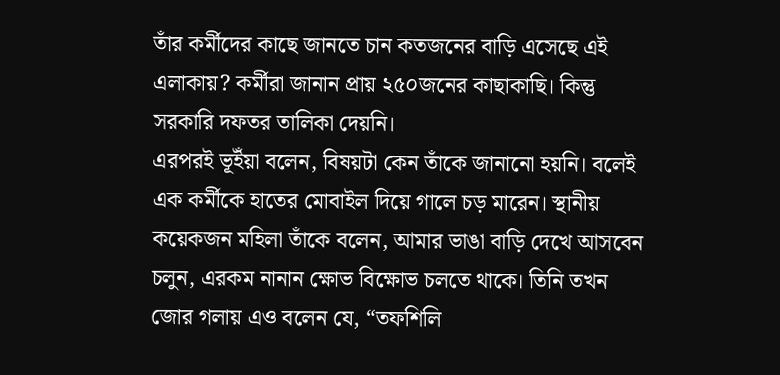তাঁর কর্মীদের কাছে জানতে চান কতজনের বাড়ি এসেছে এই এলাকায়? কর্মীরা জানান প্রায় ২৫০জনের কাছাকাছি। কিন্তু সরকারি দফতর তালিকা দেয়নি।
এরপরই ভূইঁয়া বলেন, বিষয়টা কেন তাঁকে জানানো হয়নি। বলেই এক কর্মীকে হাতের মোবাইল দিয়ে গালে চড় মারেন। স্থানীয় কয়েকজন মহিলা তাঁকে বলেন, আমার ভাঙা বাড়ি দেখে আসবেন চলুন, এরকম নানান ক্ষোভ বিক্ষোভ চলতে থাকে। তিনি তখন জোর গলায় এও বলেন যে, “তফশিলি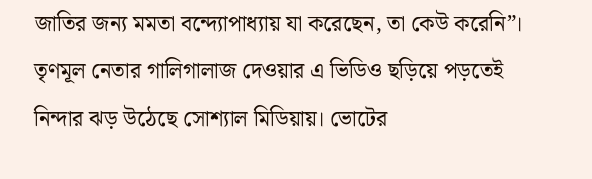জাতির জন্য মমতা বন্দ্যোপাধ্যায় যা করেছেন, তা কেউ করেনি”। তৃণমূল নেতার গালিগালাজ দেওয়ার এ ভিডিও ছড়িয়ে পড়তেই নিন্দার ঝড় উঠেছে সোশ্যাল মিডিয়ায়। ভোটের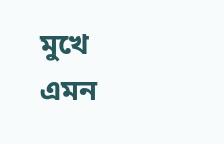মুখে এমন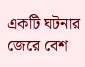একটি ঘটনার জেরে বেশ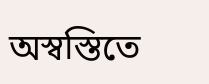অস্বস্তিতে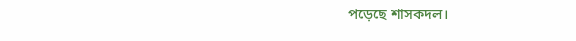পড়েছে শাসকদল।